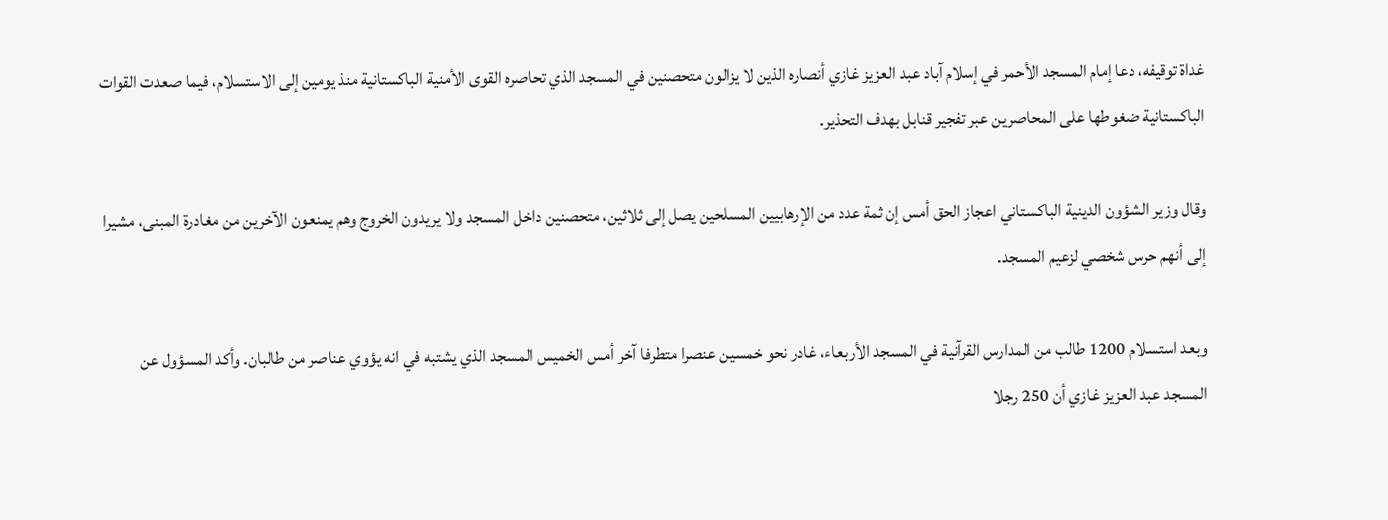غداة توقيفه، دعا إمام المسجد الأحمر في إسلام آباد عبد العزيز غازي أنصاره الذين لا يزالون متحصنين في المسجد الذي تحاصره القوى الأمنية الباكستانية منذ يومين إلى الاستسلام، فيما صعدت القوات الباكستانية ضغوطها على المحاصرين عبر تفجير قنابل بهدف التحذير.

وقال وزير الشؤون الدينية الباكستاني اعجاز الحق أمس إن ثمة عدد من الإرهابيين المسلحين يصل إلى ثلاثين، متحصنين داخل المسجد ولا يريدون الخروج وهم يمنعون الآخرين من مغادرة المبنى، مشيرا إلى أنهم حرس شخصي لزعيم المسجد.

وبعد استسلام 1200 طالب من المدارس القرآنية في المسجد الأربعاء، غادر نحو خمسين عنصرا متطرفا آخر أمس الخميس المسجد الذي يشتبه في انه يؤوي عناصر من طالبان. وأكد المسؤول عن المسجد عبد العزيز غازي أن 250 رجلا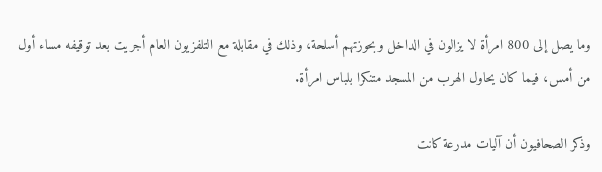وما يصل إلى 800 امرأة لا يزالون في الداخل وبحوزتهم أسلحة، وذلك في مقابلة مع التلفزيون العام أجريت بعد توقيفه مساء أول من أمس، فيما كان يحاول الهرب من المسجد متنكرا بلباس امرأة.

وذكر الصحافيون أن آليات مدرعة كانت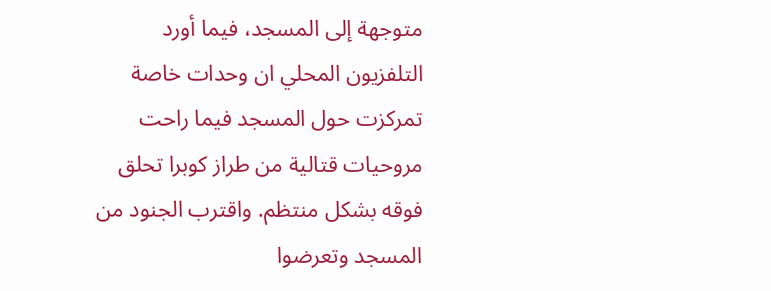متوجهة إلى المسجد، فيما أورد التلفزيون المحلي ان وحدات خاصة تمركزت حول المسجد فيما راحت مروحيات قتالية من طراز كوبرا تحلق فوقه بشكل منتظم. واقترب الجنود من المسجد وتعرضوا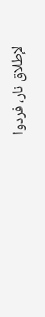لإطلاق نار، فردوا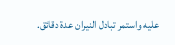عليه واستمر تبادل النيران عدة دقائق.